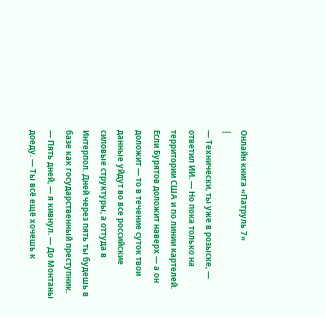Онлайн книга «Патруль 7»
|
— Технически, ты уже в розыске, — ответил ИИ. — Но пока только на территории США и по линии картелей. Если Бурятов доложит наверх — а он доложит — то в течение суток твои данные уйдут во все российские силовые структуры, а оттуда в Интерпол. Дней через пять ты будешь в базе как государственный преступник. — Пять дней, — я кивнул. — До Монтаны доеду. — Ты всё ещё хочешь к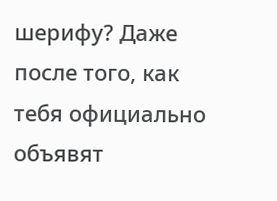шерифу? Даже после того, как тебя официально объявят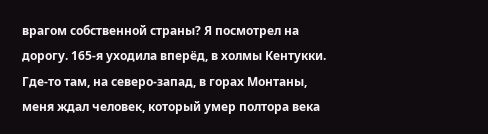врагом собственной страны? Я посмотрел на дорогу. 165-я уходила вперёд, в холмы Кентукки. Где-то там, на северо-запад, в горах Монтаны, меня ждал человек, который умер полтора века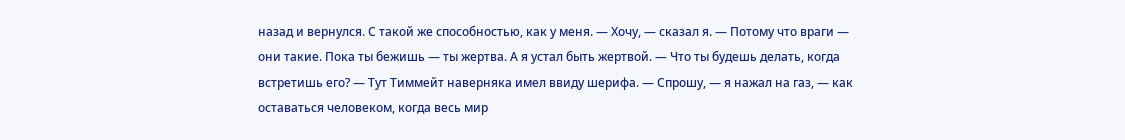назад и вернулся. С такой же способностью, как у меня. — Хочу, — сказал я. — Потому что враги — они такие. Пока ты бежишь — ты жертва. А я устал быть жертвой. — Что ты будешь делать, когда встретишь его? — Тут Тиммейт наверняка имел ввиду шерифа. — Спрошу, — я нажал на газ, — как оставаться человеком, когда весь мир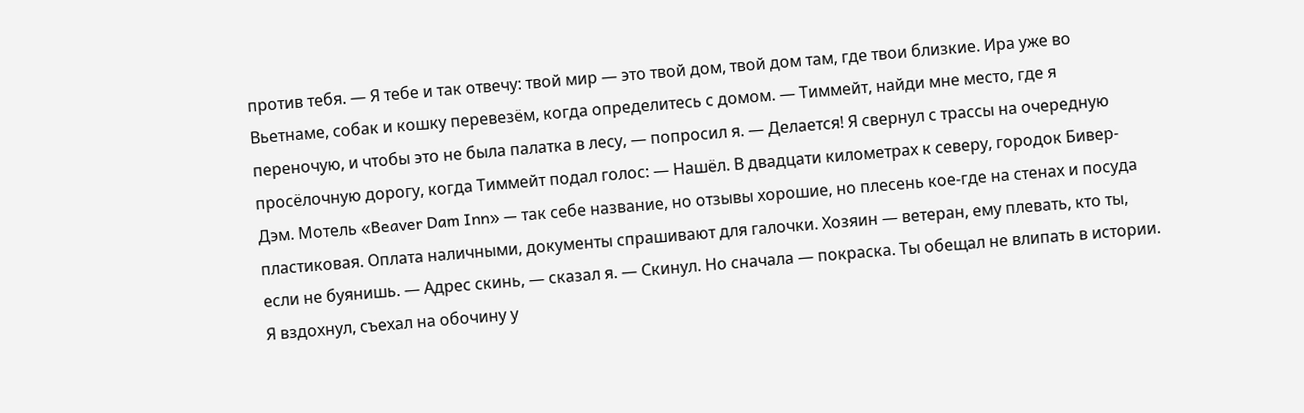против тебя. — Я тебе и так отвечу: твой мир — это твой дом, твой дом там, где твои близкие. Ира уже во Вьетнаме, собак и кошку перевезём, когда определитесь с домом. — Тиммейт, найди мне место, где я переночую, и чтобы это не была палатка в лесу, — попросил я. — Делается! Я свернул с трассы на очередную просёлочную дорогу, когда Тиммейт подал голос: — Нашёл. В двадцати километрах к северу, городок Бивер-Дэм. Мотель «Beaver Dam Inn» — так себе название, но отзывы хорошие, но плесень кое-где на стенах и посуда пластиковая. Оплата наличными, документы спрашивают для галочки. Хозяин — ветеран, ему плевать, кто ты, если не буянишь. — Адрес скинь, — сказал я. — Скинул. Но сначала — покраска. Ты обещал не влипать в истории. Я вздохнул, съехал на обочину у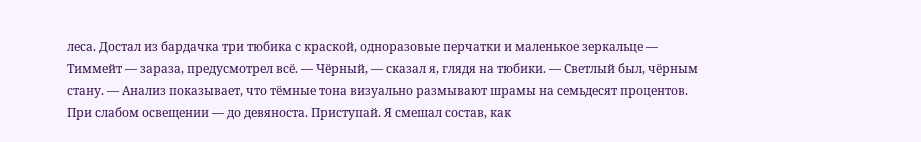леса. Достал из бардачка три тюбика с краской, одноразовые перчатки и маленькое зеркальце — Тиммейт — зараза, предусмотрел всё. — Чёрный, — сказал я, глядя на тюбики. — Светлый был, чёрным стану. — Анализ показывает, что тёмные тона визуально размывают шрамы на семьдесят процентов. При слабом освещении — до девяноста. Приступай. Я смешал состав, как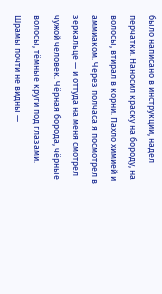было написано в инструкции, надел перчатки. Наносил краску на бороду, на волосы, втирал в корни. Пахло химией и аммиаком. Через полчаса я посмотрел в зеркальце — и оттуда на меня смотрел чужой человек. Чёрная борода, чёрные волосы, тёмные круги под глазами. Шрамы почти не видны —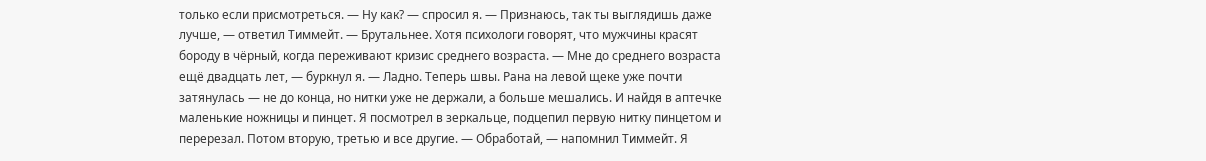только если присмотреться. — Ну как? — спросил я. — Признаюсь, так ты выглядишь даже лучше, — ответил Тиммейт. — Брутальнее. Хотя психологи говорят, что мужчины красят бороду в чёрный, когда переживают кризис среднего возраста. — Мне до среднего возраста ещё двадцать лет, — буркнул я. — Ладно. Теперь швы. Рана на левой щеке уже почти затянулась — не до конца, но нитки уже не держали, а больше мешались. И найдя в аптечке маленькие ножницы и пинцет. Я посмотрел в зеркальце, подцепил первую нитку пинцетом и перерезал. Потом вторую, третью и все другие. — Обработай, — напомнил Тиммейт. Я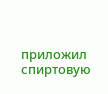приложил спиртовую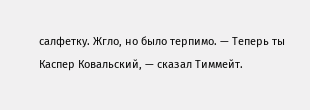салфетку. Жгло, но было терпимо. — Теперь ты Каспер Ковальский, — сказал Тиммейт.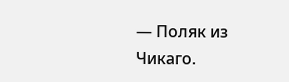— Поляк из Чикаго.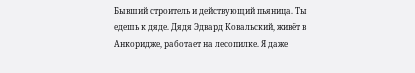Бывший строитель и действующий пьяница. Ты едешь к дяде. Дядя Эдвард Ковальский, живёт в Анкоридже, работает на лесопилке. Я даже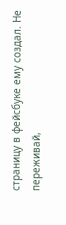страницу в фейсбуке ему создал. Не переживай,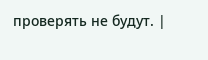проверять не будут. |